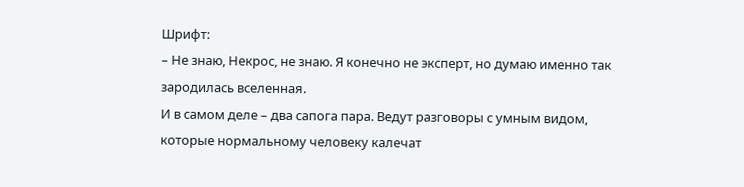Шрифт:
– Не знаю, Некрос, не знаю. Я конечно не эксперт, но думаю именно так зародилась вселенная.
И в самом деле – два сапога пара. Ведут разговоры с умным видом, которые нормальному человеку калечат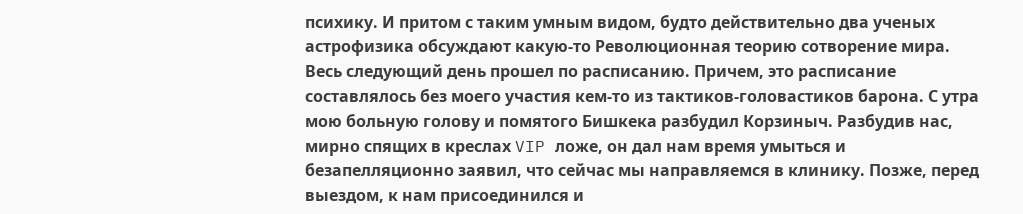психику. И притом с таким умным видом, будто действительно два ученых астрофизика обсуждают какую-то Революционная теорию сотворение мира.
Весь следующий день прошел по расписанию. Причем, это расписание составлялось без моего участия кем-то из тактиков-головастиков барона. С утра мою больную голову и помятого Бишкека разбудил Корзиныч. Разбудив нас, мирно спящих в креслах VIP ложе, он дал нам время умыться и безапелляционно заявил, что сейчас мы направляемся в клинику. Позже, перед выездом, к нам присоединился и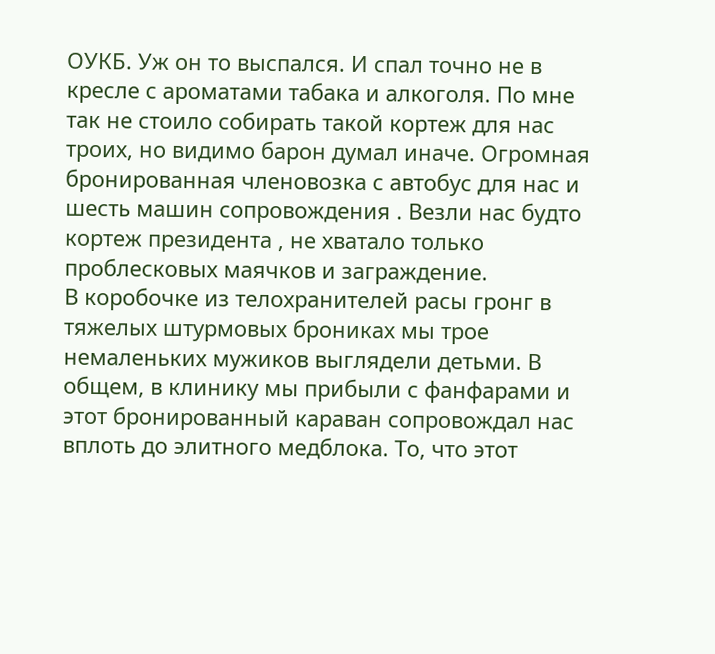ОУКБ. Уж он то выспался. И спал точно не в кресле с ароматами табака и алкоголя. По мне так не стоило собирать такой кортеж для нас троих, но видимо барон думал иначе. Огромная бронированная членовозка с автобус для нас и шесть машин сопровождения . Везли нас будто кортеж президента , не хватало только проблесковых маячков и заграждение.
В коробочке из телохранителей расы гронг в тяжелых штурмовых брониках мы трое немаленьких мужиков выглядели детьми. В общем, в клинику мы прибыли с фанфарами и этот бронированный караван сопровождал нас вплоть до элитного медблока. То, что этот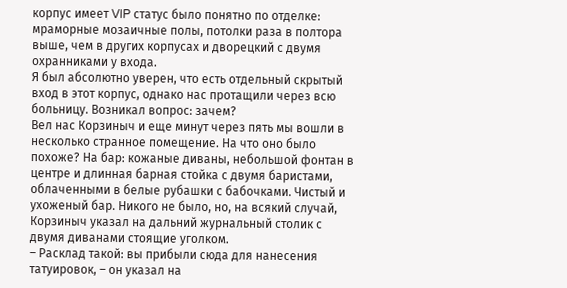корпус имеет VIP статус было понятно по отделке: мраморные мозаичные полы, потолки раза в полтора выше, чем в других корпусах и дворецкий с двумя охранниками у входа.
Я был абсолютно уверен, что есть отдельный скрытый вход в этот корпус, однако нас протащили через всю больницу. Возникал вопрос: зачем?
Вел нас Корзиныч и еще минут через пять мы вошли в несколько странное помещение. На что оно было похоже? На бар: кожаные диваны, небольшой фонтан в центре и длинная барная стойка с двумя баристами, облаченными в белые рубашки с бабочками. Чистый и ухоженый бар. Никого не было, но, на всякий случай, Корзиныч указал на дальний журнальный столик с двумя диванами стоящие уголком.
– Расклад такой: вы прибыли сюда для нанесения татуировок, – он указал на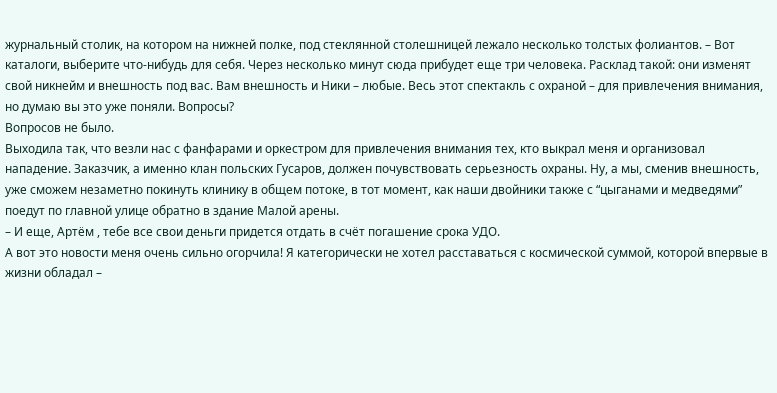журнальный столик, на котором на нижней полке, под стеклянной столешницей лежало несколько толстых фолиантов. – Вот каталоги, выберите что-нибудь для себя. Через несколько минут сюда прибудет еще три человека. Расклад такой: они изменят свой никнейм и внешность под вас. Вам внешность и Ники – любые. Весь этот спектакль с охраной – для привлечения внимания, но думаю вы это уже поняли. Вопросы?
Вопросов не было.
Выходила так, что везли нас с фанфарами и оркестром для привлечения внимания тех, кто выкрал меня и организовал нападение. Заказчик, а именно клан польских Гусаров, должен почувствовать серьезность охраны. Ну, а мы, сменив внешность, уже сможем незаметно покинуть клинику в общем потоке, в тот момент, как наши двойники также с “цыганами и медведями” поедут по главной улице обратно в здание Малой арены.
– И еще, Артём , тебе все свои деньги придется отдать в счёт погашение срока УДО.
А вот это новости меня очень сильно огорчила! Я категорически не хотел расставаться с космической суммой, которой впервые в жизни обладал –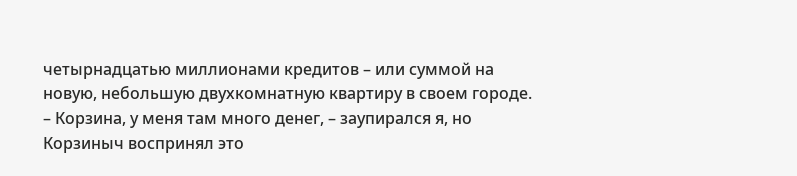четырнадцатью миллионами кредитов – или суммой на новую, небольшую двухкомнатную квартиру в своем городе.
– Корзина, у меня там много денег, – заупирался я, но Корзиныч воспринял это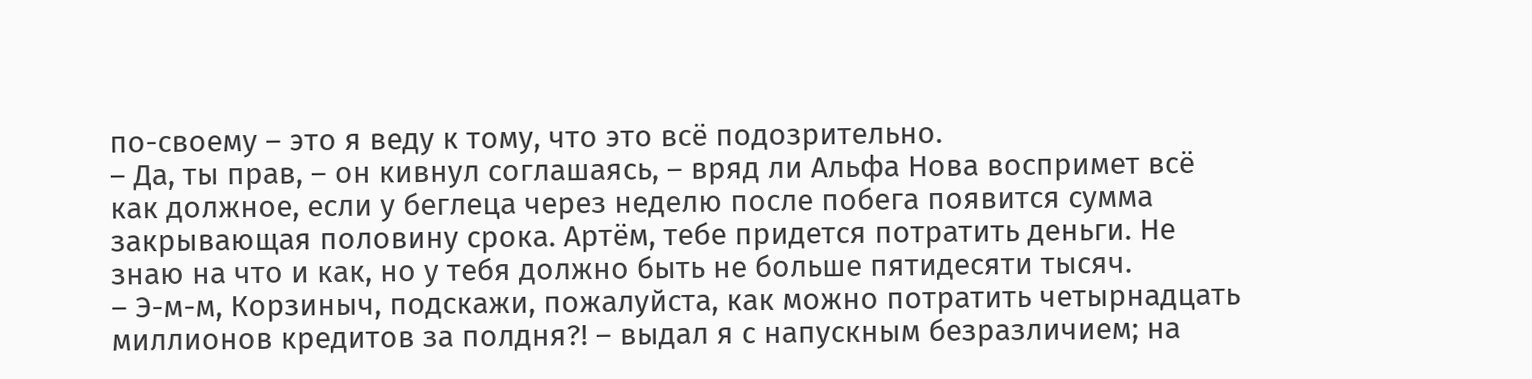по-своему – это я веду к тому, что это всё подозрительно.
– Да, ты прав, – он кивнул соглашаясь, – вряд ли Альфа Нова воспримет всё как должное, если у беглеца через неделю после побега появится сумма закрывающая половину срока. Артём, тебе придется потратить деньги. Не знаю на что и как, но у тебя должно быть не больше пятидесяти тысяч.
– Э-м-м, Корзиныч, подскажи, пожалуйста, как можно потратить четырнадцать миллионов кредитов за полдня?! – выдал я с напускным безразличием; на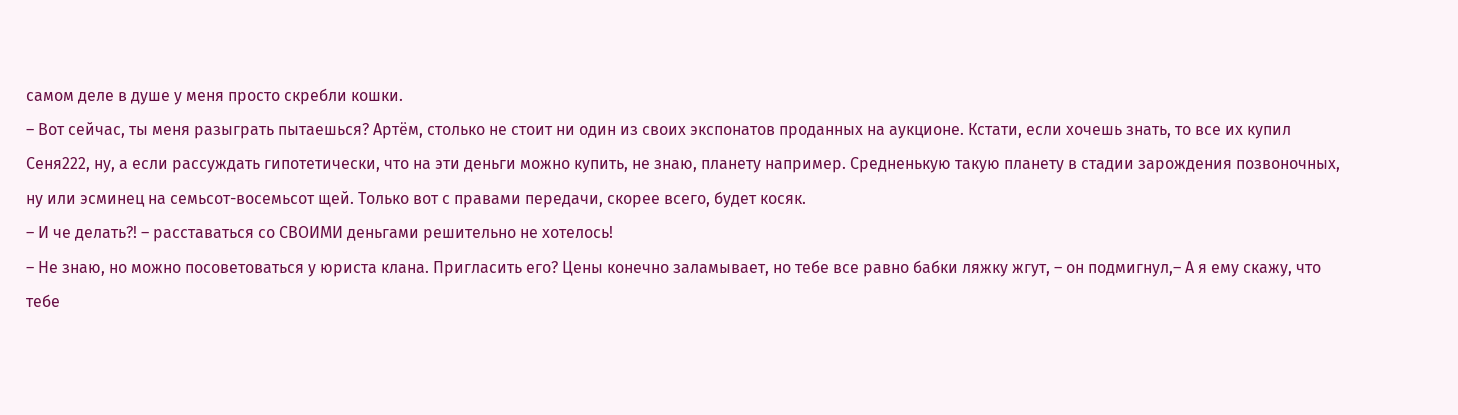самом деле в душе у меня просто скребли кошки.
– Вот сейчас, ты меня разыграть пытаешься? Артём, столько не стоит ни один из своих экспонатов проданных на аукционе. Кстати, если хочешь знать, то все их купил Сеня222, ну, а если рассуждать гипотетически, что на эти деньги можно купить, не знаю, планету например. Средненькую такую планету в стадии зарождения позвоночных, ну или эсминец на семьсот-восемьсот щей. Только вот с правами передачи, скорее всего, будет косяк.
– И че делать?! – расставаться со СВОИМИ деньгами решительно не хотелось!
– Не знаю, но можно посоветоваться у юриста клана. Пригласить его? Цены конечно заламывает, но тебе все равно бабки ляжку жгут, – он подмигнул,– А я ему скажу, что тебе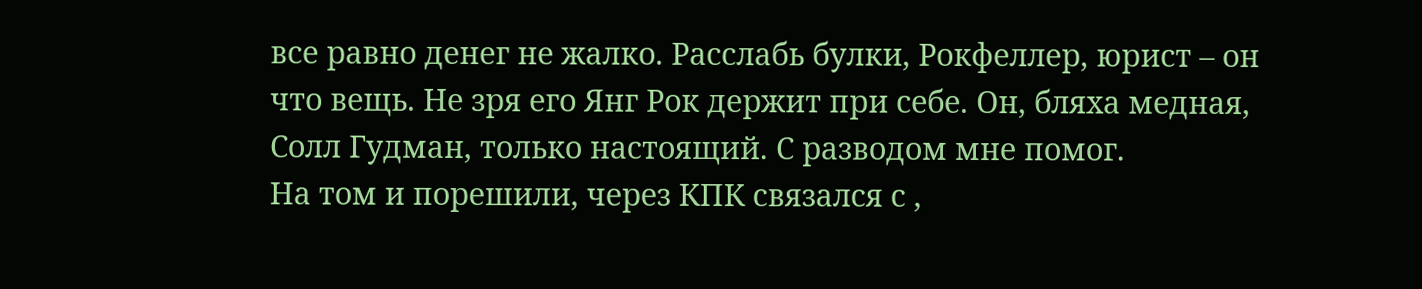все равно денег не жалко. Расслабь булки, Рокфеллер, юрист – он что вещь. Не зря его Янг Рок держит при себе. Он, бляха медная, Солл Гудман, только настоящий. С разводом мне помог.
На том и порешили, через КПК связался с ,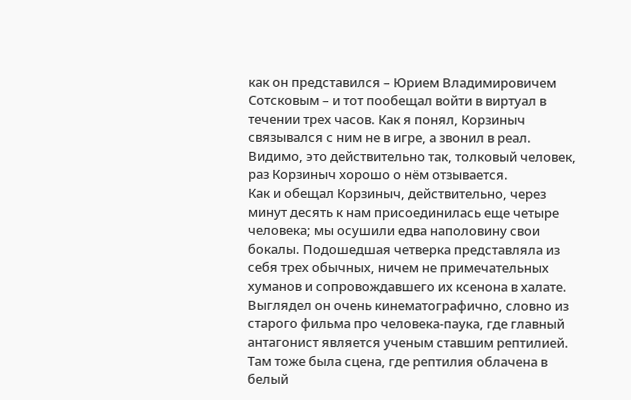как он представился – Юрием Владимировичем Сотсковым – и тот пообещал войти в виртуал в течении трех часов. Как я понял, Корзиныч связывался с ним не в игре, а звонил в реал. Видимо, это действительно так, толковый человек, раз Корзиныч хорошо о нём отзывается.
Как и обещал Корзиныч, действительно, через минут десять к нам присоединилась еще четыре человека; мы осушили едва наполовину свои бокалы. Подошедшая четверка представляла из себя трех обычных, ничем не примечательных хуманов и сопровождавшего их ксенона в халате. Выглядел он очень кинематографично, словно из старого фильма про человека-паука, где главный антагонист является ученым ставшим рептилией. Там тоже была сцена, где рептилия облачена в белый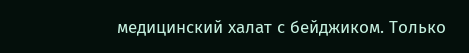медицинский халат с бейджиком. Только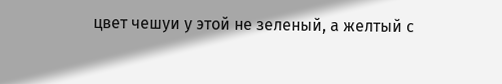цвет чешуи у этой не зеленый, а желтый с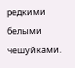редкими белыми чешуйками.